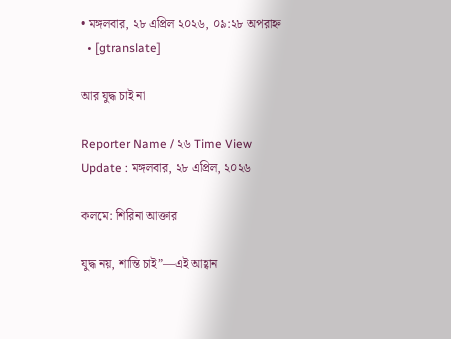• মঙ্গলবার, ২৮ এপ্রিল ২০২৬, ০৯:২৮ অপরাহ্ন
  • [gtranslate]

আর যুদ্ধ চাই না

Reporter Name / ২৬ Time View
Update : মঙ্গলবার, ২৮ এপ্রিল, ২০২৬

কলমে: শিরিনা আক্তার

যুদ্ধ নয়, শান্তি চাই”—এই আহ্বান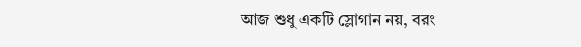আজ শুধু একটি স্লোগান নয়, বরং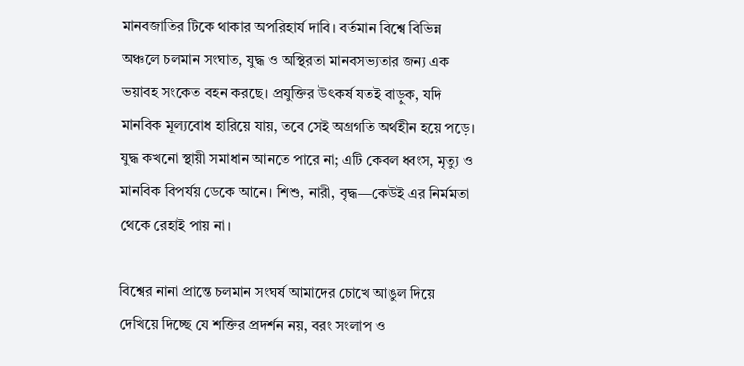মানবজাতির টিকে থাকার অপরিহার্য দাবি। বর্তমান বিশ্বে বিভিন্ন অঞ্চলে চলমান সংঘাত, যুদ্ধ ও অস্থিরতা মানবসভ্যতার জন্য এক ভয়াবহ সংকেত বহন করছে। প্রযুক্তির উৎকর্ষ যতই বাড়ুক, যদি মানবিক মূল্যবোধ হারিয়ে যায়, তবে সেই অগ্রগতি অর্থহীন হয়ে পড়ে। যুদ্ধ কখনো স্থায়ী সমাধান আনতে পারে না; এটি কেবল ধ্বংস, মৃত্যু ও মানবিক বিপর্যয় ডেকে আনে। শিশু, নারী, বৃদ্ধ—কেউই এর নির্মমতা থেকে রেহাই পায় না।

বিশ্বের নানা প্রান্তে চলমান সংঘর্ষ আমাদের চোখে আঙুল দিয়ে দেখিয়ে দিচ্ছে যে শক্তির প্রদর্শন নয়, বরং সংলাপ ও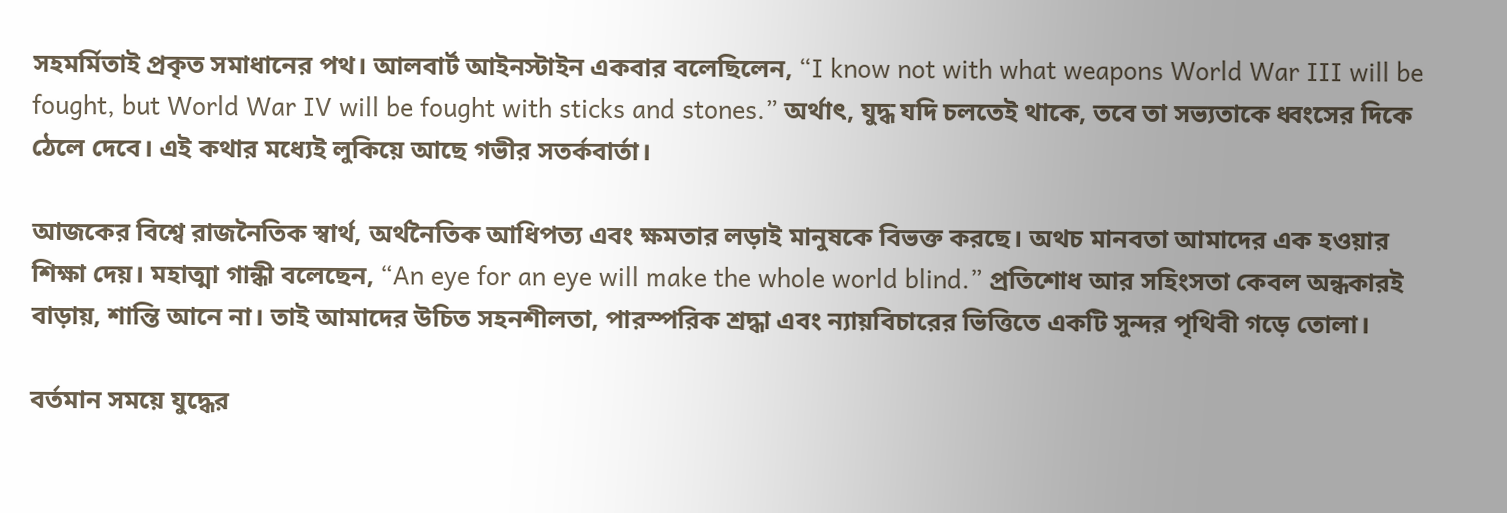সহমর্মিতাই প্রকৃত সমাধানের পথ। আলবার্ট আইনস্টাইন একবার বলেছিলেন, “I know not with what weapons World War III will be fought, but World War IV will be fought with sticks and stones.” অর্থাৎ, যুদ্ধ যদি চলতেই থাকে, তবে তা সভ্যতাকে ধ্বংসের দিকে ঠেলে দেবে। এই কথার মধ্যেই লুকিয়ে আছে গভীর সতর্কবার্তা।

আজকের বিশ্বে রাজনৈতিক স্বার্থ, অর্থনৈতিক আধিপত্য এবং ক্ষমতার লড়াই মানুষকে বিভক্ত করছে। অথচ মানবতা আমাদের এক হওয়ার শিক্ষা দেয়। মহাত্মা গান্ধী বলেছেন, “An eye for an eye will make the whole world blind.” প্রতিশোধ আর সহিংসতা কেবল অন্ধকারই বাড়ায়, শান্তি আনে না। তাই আমাদের উচিত সহনশীলতা, পারস্পরিক শ্রদ্ধা এবং ন্যায়বিচারের ভিত্তিতে একটি সুন্দর পৃথিবী গড়ে তোলা।

বর্তমান সময়ে যুদ্ধের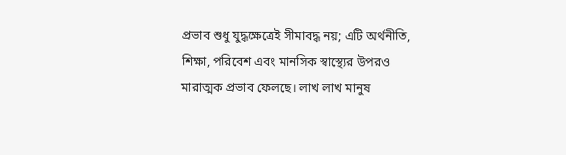প্রভাব শুধু যুদ্ধক্ষেত্রেই সীমাবদ্ধ নয়; এটি অর্থনীতি, শিক্ষা, পরিবেশ এবং মানসিক স্বাস্থ্যের উপরও মারাত্মক প্রভাব ফেলছে। লাখ লাখ মানুষ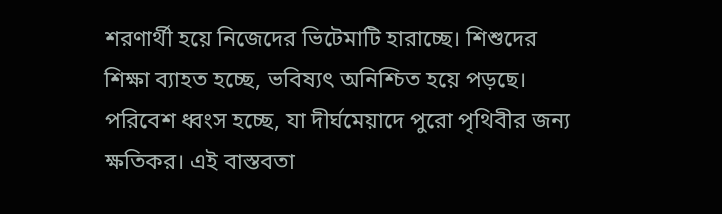শরণার্থী হয়ে নিজেদের ভিটেমাটি হারাচ্ছে। শিশুদের শিক্ষা ব্যাহত হচ্ছে, ভবিষ্যৎ অনিশ্চিত হয়ে পড়ছে। পরিবেশ ধ্বংস হচ্ছে, যা দীর্ঘমেয়াদে পুরো পৃথিবীর জন্য ক্ষতিকর। এই বাস্তবতা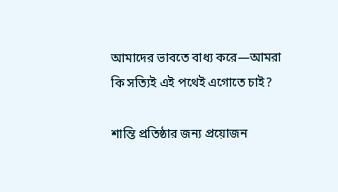আমাদের ভাবতে বাধ্য করে—আমরা কি সত্যিই এই পথেই এগোতে চাই?

শান্তি প্রতিষ্ঠার জন্য প্রয়োজন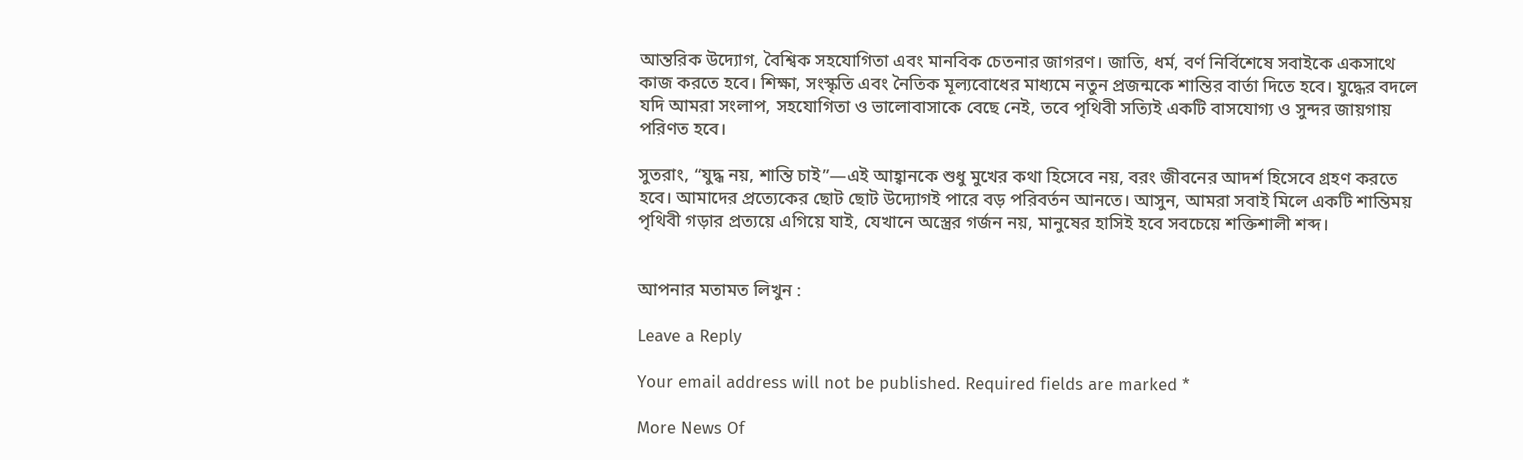আন্তরিক উদ্যোগ, বৈশ্বিক সহযোগিতা এবং মানবিক চেতনার জাগরণ। জাতি, ধর্ম, বর্ণ নির্বিশেষে সবাইকে একসাথে কাজ করতে হবে। শিক্ষা, সংস্কৃতি এবং নৈতিক মূল্যবোধের মাধ্যমে নতুন প্রজন্মকে শান্তির বার্তা দিতে হবে। যুদ্ধের বদলে যদি আমরা সংলাপ, সহযোগিতা ও ভালোবাসাকে বেছে নেই, তবে পৃথিবী সত্যিই একটি বাসযোগ্য ও সুন্দর জায়গায় পরিণত হবে।

সুতরাং, “যুদ্ধ নয়, শান্তি চাই”—এই আহ্বানকে শুধু মুখের কথা হিসেবে নয়, বরং জীবনের আদর্শ হিসেবে গ্রহণ করতে হবে। আমাদের প্রত্যেকের ছোট ছোট উদ্যোগই পারে বড় পরিবর্তন আনতে। আসুন, আমরা সবাই মিলে একটি শান্তিময় পৃথিবী গড়ার প্রত্যয়ে এগিয়ে যাই, যেখানে অস্ত্রের গর্জন নয়, মানুষের হাসিই হবে সবচেয়ে শক্তিশালী শব্দ।


আপনার মতামত লিখুন :

Leave a Reply

Your email address will not be published. Required fields are marked *

More News Of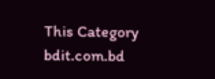This Category
bdit.com.bd